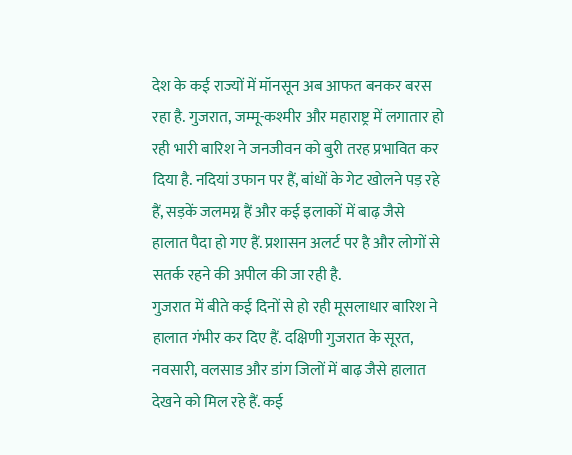देश के कई राज्यों में मॉनसून अब आफत बनकर बरस रहा है. गुजरात, जम्मू-कश्मीर और महाराष्ट्र में लगातार हो रही भारी बारिश ने जनजीवन को बुरी तरह प्रभावित कर दिया है. नदियां उफान पर हैं, बांधों के गेट खोलने पड़ रहे हैं, सड़कें जलमग्न हैं और कई इलाकों में बाढ़ जैसे हालात पैदा हो गए हैं. प्रशासन अलर्ट पर है और लोगों से सतर्क रहने की अपील की जा रही है.
गुजरात में बीते कई दिनों से हो रही मूसलाधार बारिश ने हालात गंभीर कर दिए हैं. दक्षिणी गुजरात के सूरत, नवसारी, वलसाड और डांग जिलों में बाढ़ जैसे हालात देखने को मिल रहे हैं. कई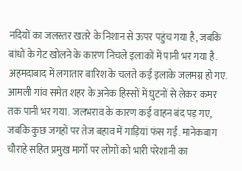नदियों का जलस्तर खतरे के निशान से ऊपर पहुंच गया है, जबकि बांधों के गेट खोलने के कारण निचले इलाकों में पानी भर गया है. अहमदाबाद में लगातार बारिश के चलते कई इलाके जलमग्न हो गए. आमली गांव समेत शहर के अनेक हिस्सों में घुटनों से लेकर कमर तक पानी भर गया. जलभराव के कारण कई वाहन बंद पड़ गए, जबकि कुछ जगहों पर तेज बहाव में गाड़ियां फंस गईं. मानेकबाग चौराहे सहित प्रमुख मार्गों पर लोगों को भारी परेशानी का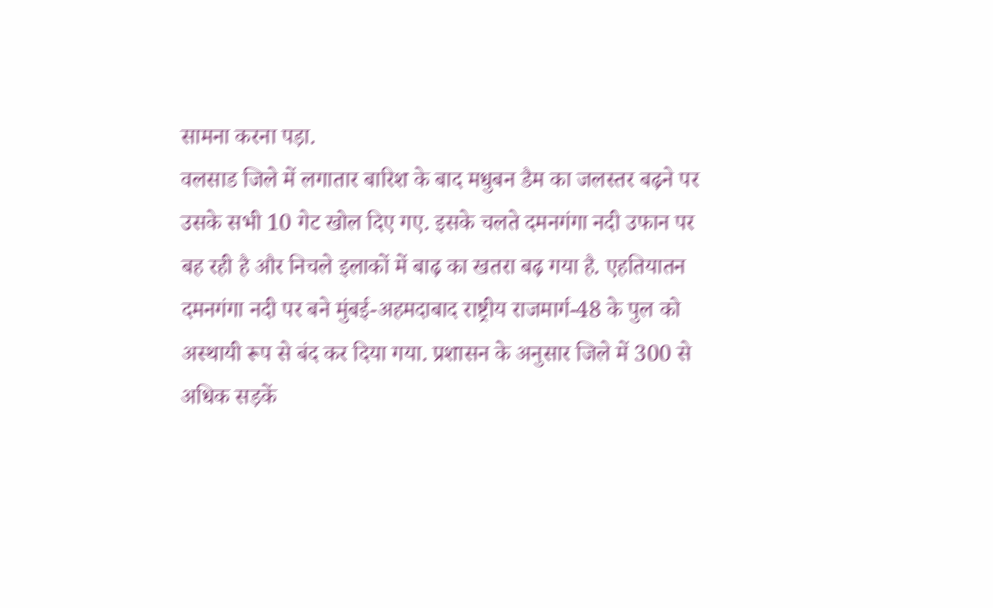सामना करना पड़ा.
वलसाड जिले में लगातार बारिश के बाद मधुबन डैम का जलस्तर बढ़ने पर उसके सभी 10 गेट खोल दिए गए. इसके चलते दमनगंगा नदी उफान पर बह रही है और निचले इलाकों में बाढ़ का खतरा बढ़ गया है. एहतियातन दमनगंगा नदी पर बने मुंबई-अहमदाबाद राष्ट्रीय राजमार्ग-48 के पुल को अस्थायी रूप से बंद कर दिया गया. प्रशासन के अनुसार जिले में 300 से अधिक सड़कें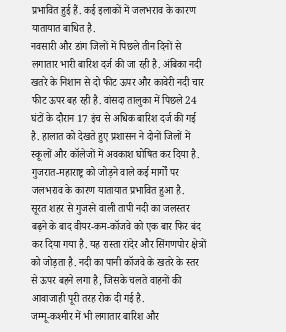प्रभावित हुई हैं. कई इलाकों में जलभराव के कारण यातायात बाधित है.
नवसारी और डांग जिलों में पिछले तीन दिनों से लगातार भारी बारिश दर्ज की जा रही है. अंबिका नदी खतरे के निशान से दो फीट ऊपर और कावेरी नदी चार फीट ऊपर बह रही है. वांसदा तालुका में पिछले 24 घंटों के दौरान 17 इंच से अधिक बारिश दर्ज की गई है. हालात को देखते हुए प्रशासन ने दोनों जिलों में स्कूलों और कॉलेजों में अवकाश घोषित कर दिया है. गुजरात-महाराष्ट्र को जोड़ने वाले कई मार्गों पर जलभराव के कारण यातायात प्रभावित हुआ है.
सूरत शहर से गुजरने वाली तापी नदी का जलस्तर बढ़ने के बाद वीयर-कम-कॉजवे को एक बार फिर बंद कर दिया गया है. यह रास्ता रांदेर और सिंगणपोर क्षेत्रों को जोड़ता है. नदी का पानी कॉजवे के खतरे के स्तर से ऊपर बहने लगा है, जिसके चलते वाहनों की आवाजाही पूरी तरह रोक दी गई है.
जम्मू-कश्मीर में भी लगातार बारिश और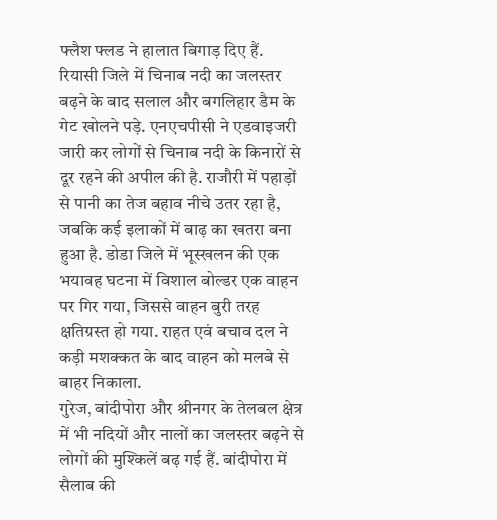फ्लैश फ्लड ने हालात बिगाड़ दिए हैं. रियासी जिले में चिनाब नदी का जलस्तर बढ़ने के बाद सलाल और बगलिहार डैम के गेट खोलने पड़े. एनएचपीसी ने एडवाइजरी जारी कर लोगों से चिनाब नदी के किनारों से दूर रहने की अपील की है. राजौरी में पहाड़ों से पानी का तेज बहाव नीचे उतर रहा है, जबकि कई इलाकों में बाढ़ का खतरा बना हुआ है. डोडा जिले में भूस्खलन की एक भयावह घटना में विशाल बोल्डर एक वाहन पर गिर गया, जिससे वाहन बुरी तरह क्षतिग्रस्त हो गया. राहत एवं बचाव दल ने कड़ी मशक्कत के बाद वाहन को मलबे से बाहर निकाला.
गुरेज, बांदीपोरा और श्रीनगर के तेलबल क्षेत्र में भी नदियों और नालों का जलस्तर बढ़ने से लोगों की मुश्किलें बढ़ गई हैं. बांदीपोरा में सैलाब की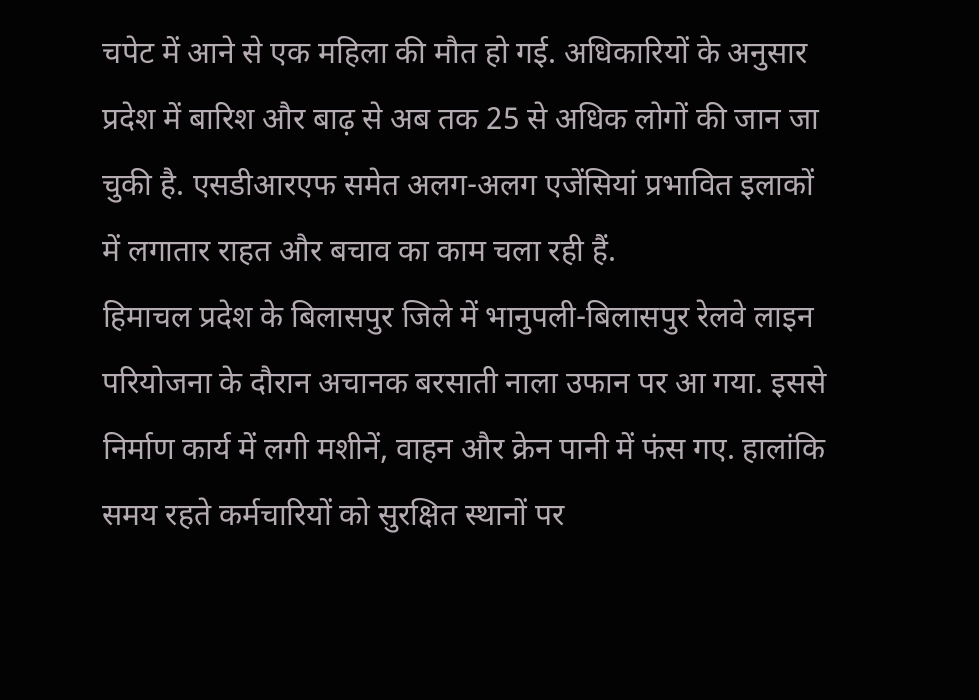चपेट में आने से एक महिला की मौत हो गई. अधिकारियों के अनुसार प्रदेश में बारिश और बाढ़ से अब तक 25 से अधिक लोगों की जान जा चुकी है. एसडीआरएफ समेत अलग-अलग एजेंसियां प्रभावित इलाकों में लगातार राहत और बचाव का काम चला रही हैं.
हिमाचल प्रदेश के बिलासपुर जिले में भानुपली-बिलासपुर रेलवे लाइन परियोजना के दौरान अचानक बरसाती नाला उफान पर आ गया. इससे निर्माण कार्य में लगी मशीनें, वाहन और क्रेन पानी में फंस गए. हालांकि समय रहते कर्मचारियों को सुरक्षित स्थानों पर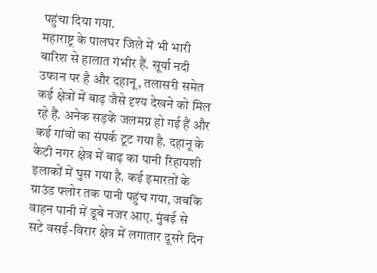पहुंचा दिया गया.
महाराष्ट्र के पालघर जिले में भी भारी बारिश से हालात गंभीर हैं. सूर्या नदी उफान पर है और दहानू, तलासरी समेत कई क्षेत्रों में बाढ़ जैसे दृश्य देखने को मिल रहे हैं. अनेक सड़कें जलमग्न हो गई हैं और कई गांवों का संपर्क टूट गया है. दहानू के केटी नगर क्षेत्र में बाढ़ का पानी रिहायशी इलाकों में घुस गया है. कई इमारतों के ग्राउंड फ्लोर तक पानी पहुंच गया, जबकि वाहन पानी में डूबे नजर आए. मुंबई से सटे वसई-विरार क्षेत्र में लगातार दूसरे दिन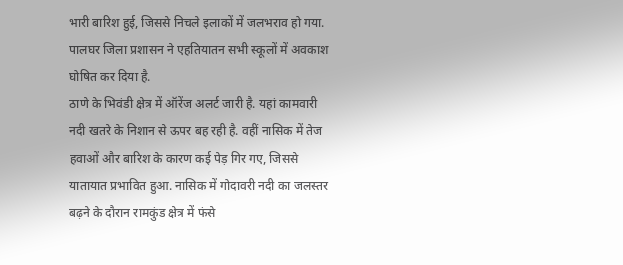भारी बारिश हुई, जिससे निचले इलाकों में जलभराव हो गया. पालघर जिला प्रशासन ने एहतियातन सभी स्कूलों में अवकाश घोषित कर दिया है.
ठाणे के भिवंडी क्षेत्र में ऑरेंज अलर्ट जारी है. यहां कामवारी नदी खतरे के निशान से ऊपर बह रही है. वहीं नासिक में तेज हवाओं और बारिश के कारण कई पेड़ गिर गए, जिससे यातायात प्रभावित हुआ. नासिक में गोदावरी नदी का जलस्तर बढ़ने के दौरान रामकुंड क्षेत्र में फंसे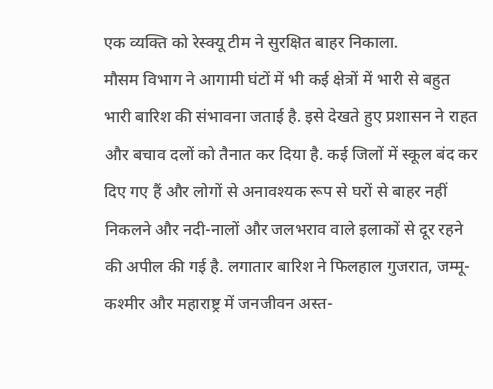एक व्यक्ति को रेस्क्यू टीम ने सुरक्षित बाहर निकाला.
मौसम विभाग ने आगामी घंटों में भी कई क्षेत्रों में भारी से बहुत भारी बारिश की संभावना जताई है. इसे देखते हुए प्रशासन ने राहत और बचाव दलों को तैनात कर दिया है. कई जिलों में स्कूल बंद कर दिए गए हैं और लोगों से अनावश्यक रूप से घरों से बाहर नहीं निकलने और नदी-नालों और जलभराव वाले इलाकों से दूर रहने की अपील की गई है. लगातार बारिश ने फिलहाल गुजरात, जम्मू-कश्मीर और महाराष्ट्र में जनजीवन अस्त-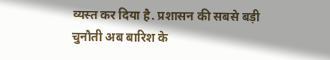व्यस्त कर दिया है. प्रशासन की सबसे बड़ी चुनौती अब बारिश के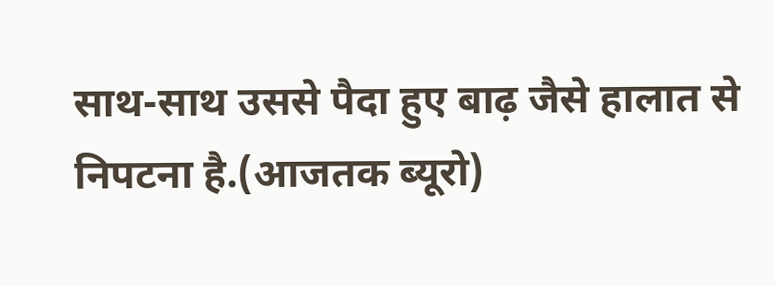साथ-साथ उससे पैदा हुए बाढ़ जैसे हालात से निपटना है.(आजतक ब्यूरो)